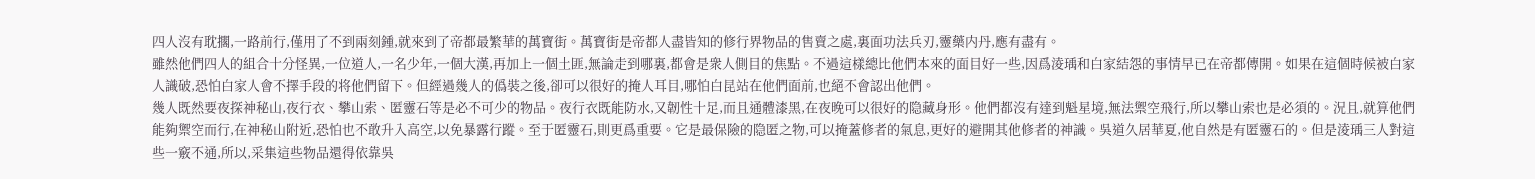四人沒有耽擱,一路前行,僅用了不到兩刻鍾,就來到了帝都最繁華的萬寶街。萬寶街是帝都人盡皆知的修行界物品的售賣之處,裏面功法兵刃,靈藥内丹,應有盡有。
雖然他們四人的組合十分怪異,一位道人,一名少年,一個大漢,再加上一個土匪,無論走到哪裏,都會是衆人側目的焦點。不過這樣總比他們本來的面目好一些,因爲淩瑀和白家結怨的事情早已在帝都傳開。如果在這個時候被白家人識破,恐怕白家人會不擇手段的将他們留下。但經過幾人的僞裝之後,卻可以很好的掩人耳目,哪怕白昆站在他們面前,也絕不會認出他們。
幾人既然要夜探神秘山,夜行衣、攀山索、匿靈石等是必不可少的物品。夜行衣既能防水,又韌性十足,而且通體漆黑,在夜晚可以很好的隐藏身形。他們都沒有達到魁星境,無法禦空飛行,所以攀山索也是必須的。況且,就算他們能夠禦空而行,在神秘山附近,恐怕也不敢升入高空,以免暴露行蹤。至于匿靈石,則更爲重要。它是最保險的隐匿之物,可以掩蓋修者的氣息,更好的避開其他修者的神識。吳道久居華夏,他自然是有匿靈石的。但是淩瑀三人對這些一竅不通,所以,采集這些物品還得依靠吳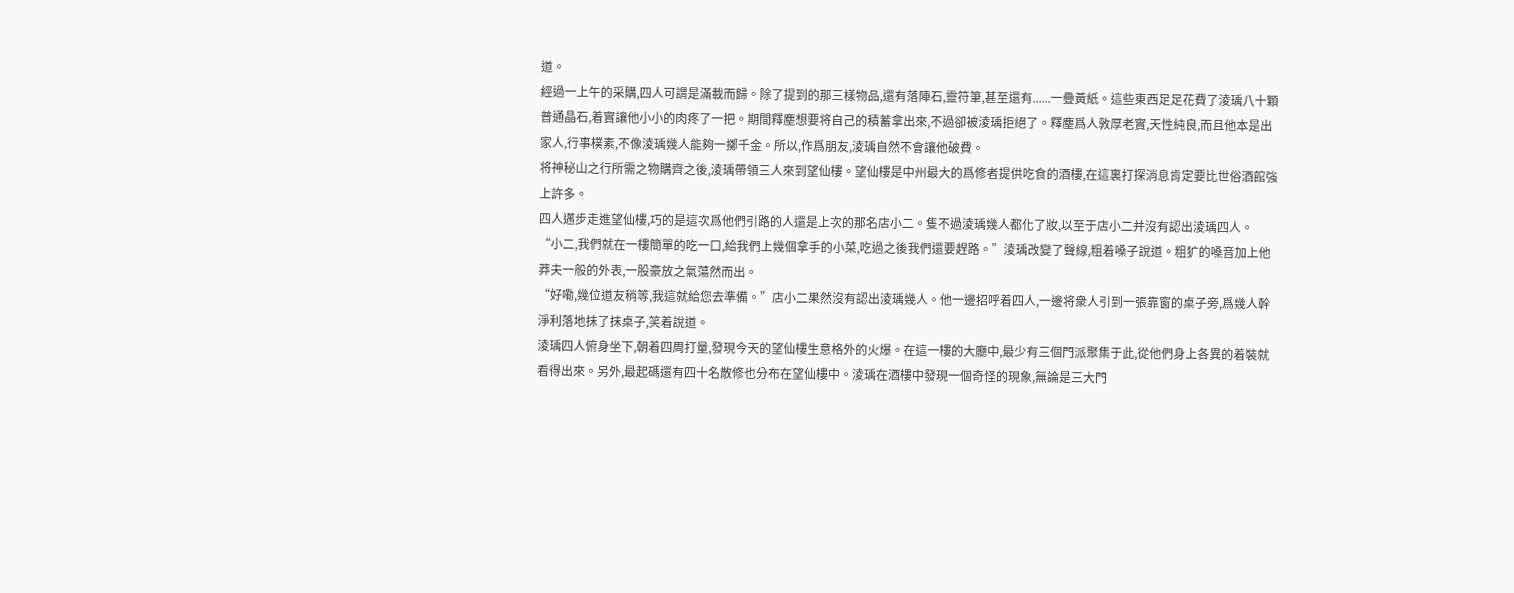道。
經過一上午的采購,四人可謂是滿載而歸。除了提到的那三樣物品,還有落陣石,靈符筆,甚至還有......一疊黃紙。這些東西足足花費了淩瑀八十顆普通晶石,着實讓他小小的肉疼了一把。期間釋塵想要将自己的積蓄拿出來,不過卻被淩瑀拒絕了。釋塵爲人敦厚老實,天性純良,而且他本是出家人,行事樸素,不像淩瑀幾人能夠一擲千金。所以,作爲朋友,淩瑀自然不會讓他破費。
将神秘山之行所需之物購齊之後,淩瑀帶領三人來到望仙樓。望仙樓是中州最大的爲修者提供吃食的酒樓,在這裏打探消息肯定要比世俗酒館強上許多。
四人邁步走進望仙樓,巧的是這次爲他們引路的人還是上次的那名店小二。隻不過淩瑀幾人都化了妝,以至于店小二并沒有認出淩瑀四人。
“小二,我們就在一樓簡單的吃一口,給我們上幾個拿手的小菜,吃過之後我們還要趕路。”淩瑀改變了聲線,粗着嗓子說道。粗犷的嗓音加上他莽夫一般的外表,一股豪放之氣蕩然而出。
“好嘞,幾位道友稍等,我這就給您去準備。”店小二果然沒有認出淩瑀幾人。他一邊招呼着四人,一邊将衆人引到一張靠窗的桌子旁,爲幾人幹淨利落地抹了抹桌子,笑着說道。
淩瑀四人俯身坐下,朝着四周打量,發現今天的望仙樓生意格外的火爆。在這一樓的大廳中,最少有三個門派聚集于此,從他們身上各異的着裝就看得出來。另外,最起碼還有四十名散修也分布在望仙樓中。淩瑀在酒樓中發現一個奇怪的現象,無論是三大門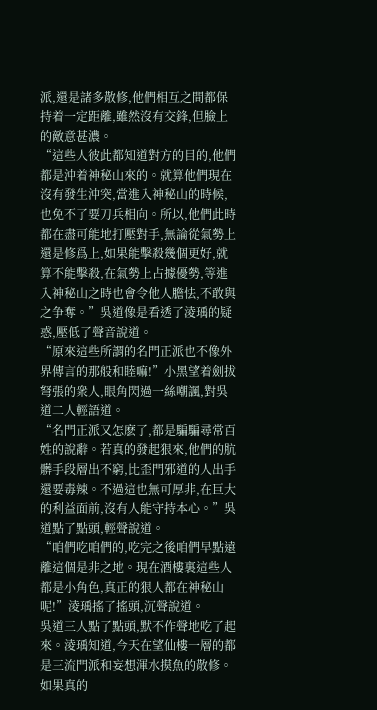派,還是諸多散修,他們相互之間都保持着一定距離,雖然沒有交鋒,但臉上的敵意甚濃。
“這些人彼此都知道對方的目的,他們都是沖着神秘山來的。就算他們現在沒有發生沖突,當進入神秘山的時候,也免不了要刀兵相向。所以,他們此時都在盡可能地打壓對手,無論從氣勢上還是修爲上,如果能擊殺幾個更好,就算不能擊殺,在氣勢上占據優勢,等進入神秘山之時也會令他人膽怯,不敢與之争奪。”吳道像是看透了淩瑀的疑惑,壓低了聲音說道。
“原來這些所謂的名門正派也不像外界傳言的那般和睦嘛!”小黑望着劍拔弩張的衆人,眼角閃過一絲嘲諷,對吳道二人輕語道。
“名門正派又怎麽了,都是騙騙尋常百姓的說辭。若真的發起狠來,他們的肮髒手段層出不窮,比歪門邪道的人出手還要毒辣。不過這也無可厚非,在巨大的利益面前,沒有人能守持本心。”吳道點了點頭,輕聲說道。
“咱們吃咱們的,吃完之後咱們早點遠離這個是非之地。現在酒樓裏這些人都是小角色,真正的狠人都在神秘山呢!”淩瑀搖了搖頭,沉聲說道。
吳道三人點了點頭,默不作聲地吃了起來。淩瑀知道,今天在望仙樓一層的都是三流門派和妄想渾水摸魚的散修。如果真的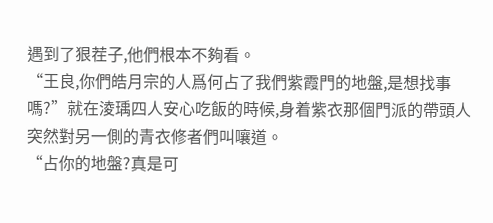遇到了狠茬子,他們根本不夠看。
“王良,你們皓月宗的人爲何占了我們紫霞門的地盤,是想找事嗎?”就在淩瑀四人安心吃飯的時候,身着紫衣那個門派的帶頭人突然對另一側的青衣修者們叫嚷道。
“占你的地盤?真是可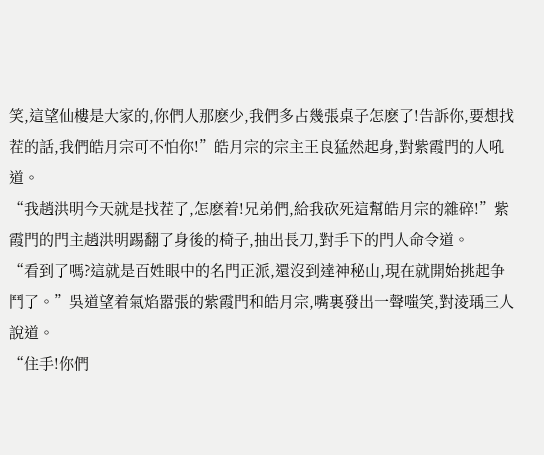笑,這望仙樓是大家的,你們人那麽少,我們多占幾張桌子怎麽了!告訴你,要想找茬的話,我們皓月宗可不怕你!”皓月宗的宗主王良猛然起身,對紫霞門的人吼道。
“我趙洪明今天就是找茬了,怎麽着!兄弟們,給我砍死這幫皓月宗的雜碎!”紫霞門的門主趙洪明踢翻了身後的椅子,抽出長刀,對手下的門人命令道。
“看到了嗎?這就是百姓眼中的名門正派,還沒到達神秘山,現在就開始挑起争鬥了。”吳道望着氣焰嚣張的紫霞門和皓月宗,嘴裏發出一聲嗤笑,對淩瑀三人說道。
“住手!你們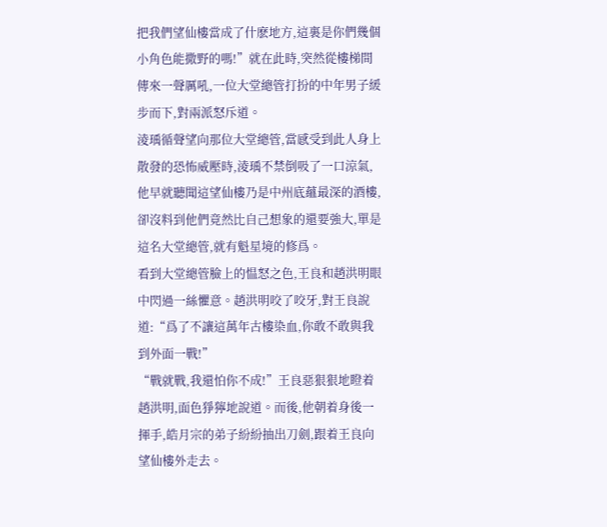把我們望仙樓當成了什麽地方,這裏是你們幾個小角色能撒野的嗎!”就在此時,突然從樓梯間傳來一聲厲吼,一位大堂總管打扮的中年男子緩步而下,對兩派怒斥道。
淩瑀循聲望向那位大堂總管,當感受到此人身上散發的恐怖威壓時,淩瑀不禁倒吸了一口涼氣,他早就聽聞這望仙樓乃是中州底蘊最深的酒樓,卻沒料到他們竟然比自己想象的還要強大,單是這名大堂總管,就有魁星境的修爲。
看到大堂總管臉上的愠怒之色,王良和趙洪明眼中閃過一絲懼意。趙洪明咬了咬牙,對王良說道:“爲了不讓這萬年古樓染血,你敢不敢與我到外面一戰!”
“戰就戰,我還怕你不成!”王良惡狠狠地瞪着趙洪明,面色猙獰地說道。而後,他朝着身後一揮手,皓月宗的弟子紛紛抽出刀劍,跟着王良向望仙樓外走去。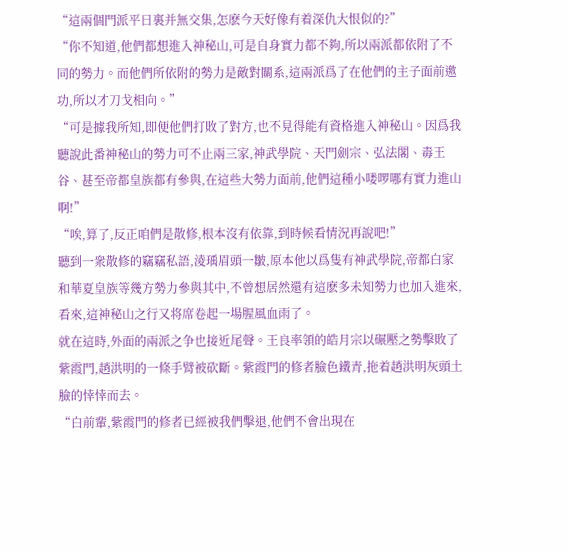“這兩個門派平日裏并無交集,怎麽今天好像有着深仇大恨似的?”
“你不知道,他們都想進入神秘山,可是自身實力都不夠,所以兩派都依附了不同的勢力。而他們所依附的勢力是敵對關系,這兩派爲了在他們的主子面前邀功,所以才刀戈相向。”
“可是據我所知,即便他們打敗了對方,也不見得能有資格進入神秘山。因爲我聽說此番神秘山的勢力可不止兩三家,神武學院、天門劍宗、弘法閣、毒王谷、甚至帝都皇族都有參與,在這些大勢力面前,他們這種小喽啰哪有實力進山啊!”
“唉,算了,反正咱們是散修,根本沒有依靠,到時候看情況再說吧!”
聽到一衆散修的竊竊私語,淩瑀眉頭一皺,原本他以爲隻有神武學院,帝都白家和華夏皇族等幾方勢力參與其中,不曾想居然還有這麽多未知勢力也加入進來,看來,這神秘山之行又将席卷起一場腥風血雨了。
就在這時,外面的兩派之争也接近尾聲。王良率領的皓月宗以碾壓之勢擊敗了紫霞門,趙洪明的一條手臂被砍斷。紫霞門的修者臉色鐵青,拖着趙洪明灰頭土臉的悻悻而去。
“白前輩,紫霞門的修者已經被我們擊退,他們不會出現在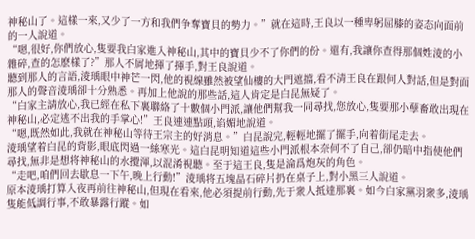神秘山了。這樣一來,又少了一方和我們争奪寶貝的勢力。”就在這時,王良以一種卑躬屈膝的姿态向面前的一人說道。
“嗯,很好,你們放心,隻要我白家進入神秘山,其中的寶貝少不了你們的份。還有,我讓你查得那個姓淩的小雜碎,查的怎麽樣了?”那人不屑地揮了揮手,對王良說道。
聽到那人的言語,淩瑀眼中神芒一閃,他的視線雖然被望仙樓的大門遮擋,看不清王良在跟何人對話,但是對面那人的聲音淩瑀卻十分熟悉。再加上他說的那些話,這人肯定是白昆無疑了。
“白家主請放心,我已經在私下裏聯絡了十數個小門派,讓他們幫我一同尋找,您放心,隻要那小孽畜敢出現在神秘山,必定逃不出我的手掌心!”王良連連點頭,谄媚地說道。
“嗯,既然如此,我就在神秘山等待王宗主的好消息。”白昆說完,輕輕地擺了擺手,向着街尾走去。
淩瑀望着白昆的背影,眼底閃過一絲寒光。這白昆明知道這些小門派根本奈何不了自己,卻仍暗中指使他們尋找,無非是想将神秘山的水攪渾,以混淆視聽。至于這王良,隻是淪爲炮灰的角色。
“走吧,咱們回去歇息一下午,晚上行動!”淩瑀将五塊晶石碎片扔在桌子上,對小黑三人說道。
原本淩瑀打算入夜再前往神秘山,但現在看來,他必須提前行動,先于衆人抵達那裏。如今白家黨羽衆多,淩瑀隻能低調行事,不敢暴露行蹤。如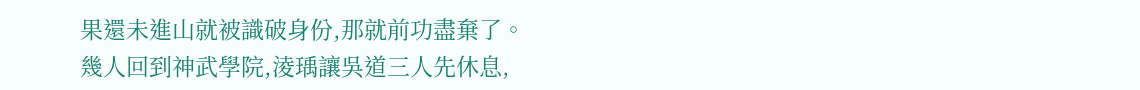果還未進山就被識破身份,那就前功盡棄了。
幾人回到神武學院,淩瑀讓吳道三人先休息,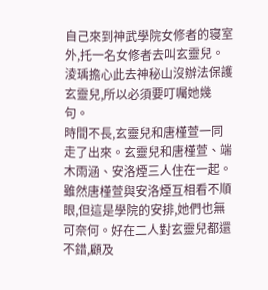自己來到神武學院女修者的寝室外,托一名女修者去叫玄靈兒。淩瑀擔心此去神秘山沒辦法保護玄靈兒,所以必須要叮囑她幾句。
時間不長,玄靈兒和唐槿萱一同走了出來。玄靈兒和唐槿萱、端木雨涵、安洛煙三人住在一起。雖然唐槿萱與安洛煙互相看不順眼,但這是學院的安排,她們也無可奈何。好在二人對玄靈兒都還不錯,顧及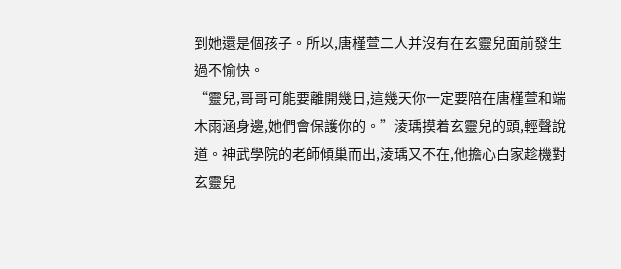到她還是個孩子。所以,唐槿萱二人并沒有在玄靈兒面前發生過不愉快。
“靈兒,哥哥可能要離開幾日,這幾天你一定要陪在唐槿萱和端木雨涵身邊,她們會保護你的。”淩瑀摸着玄靈兒的頭,輕聲說道。神武學院的老師傾巢而出,淩瑀又不在,他擔心白家趁機對玄靈兒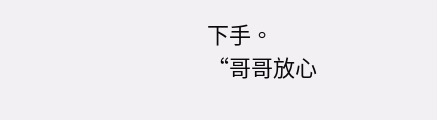下手。
“哥哥放心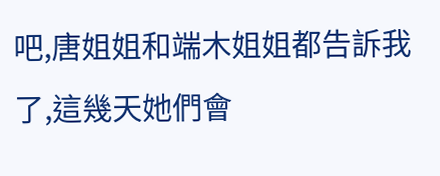吧,唐姐姐和端木姐姐都告訴我了,這幾天她們會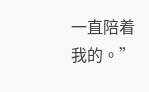一直陪着我的。”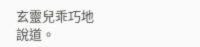玄靈兒乖巧地說道。